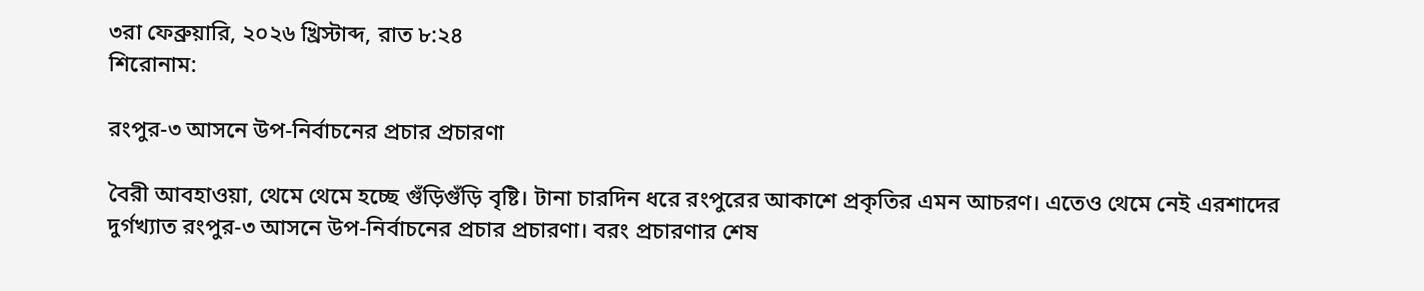৩রা ফেব্রুয়ারি, ২০২৬ খ্রিস্টাব্দ, রাত ৮:২৪
শিরোনাম:

রংপুর-৩ আসনে উপ-নির্বাচনের প্রচার প্রচারণা

বৈরী আবহাওয়া, থেমে থেমে হচ্ছে গুঁড়িগুঁড়ি বৃষ্টি। টানা চারদিন ধরে রংপুরের আকাশে প্রকৃতির এমন আচরণ। এতেও থেমে নেই এরশাদের দুর্গখ্যাত রংপুর-৩ আসনে উপ-নির্বাচনের প্রচার প্রচারণা। বরং প্রচারণার শেষ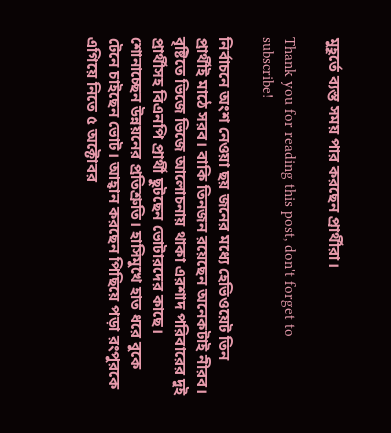মুহূর্তে ব্যস্ত সময় পার করছেন প্রার্থীরা।

Thank you for reading this post, don't forget to subscribe!

নির্বাচনে অংশ নেওয়া ছয় জনের মধ্যে হেভিওয়েট তিন প্রার্থীই মাঠে সরব। বাকি তিনজন রয়েছেন অনেকটাই নীরব। বৃষ্টিতে ভিজে ভিজে আলোচনায় থাকা এরশাদ পরিবারের দুই প্রার্থীসহ বিএনপি প্রার্থী ছুটছেন ভোটারদের কাছে। শোনাচ্ছেন উন্নয়নের প্রতিশ্রুতি। হাসিমুখে হাত ধরে বুকে টেনে চাইছেন ভোট। আহ্বান করছেন পিছিয়ে পড়া রংপুরকে এগিয়ে নিতে ৫ অক্টোবর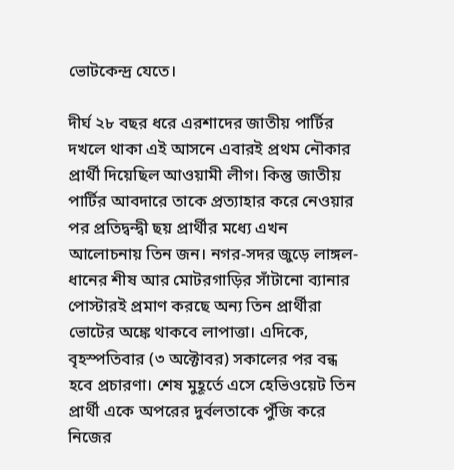ভোটকেন্দ্র যেতে।

দীর্ঘ ২৮ বছর ধরে এরশাদের জাতীয় পার্টির দখলে থাকা এই আসনে এবারই প্রথম নৌকার প্রার্থী দিয়েছিল আওয়ামী লীগ। কিন্তু জাতীয় পার্টির আবদারে তাকে প্রত্যাহার করে নেওয়ার পর প্রতিদ্বন্দ্বী ছয় প্রার্থীর মধ্যে এখন আলোচনায় তিন জন। নগর-সদর জুড়ে লাঙ্গল-ধানের শীষ আর মোটরগাড়ির সাঁটানো ব্যানার পোস্টারই প্রমাণ করছে অন্য তিন প্রার্থীরা ভোটের অঙ্কে থাকবে লাপাত্তা। এদিকে, বৃহস্পতিবার (৩ অক্টোবর) সকালের পর বন্ধ হবে প্রচারণা। শেষ মুহূর্তে এসে হেভিওয়েট তিন প্রার্থী একে অপরের দুর্বলতাকে পুঁজি করে নিজের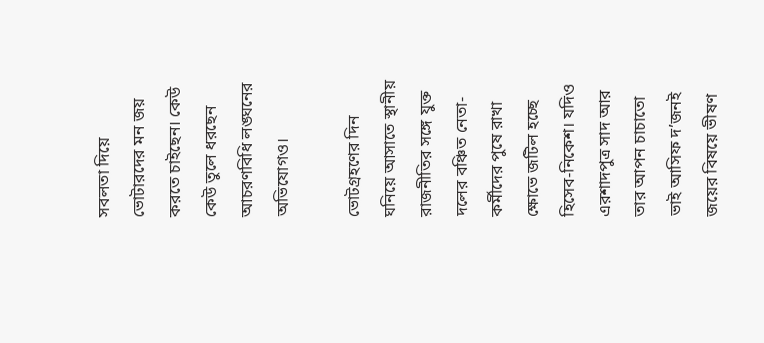সবলতা দিয়ে ভোটারদের মন জয় করতে চাইছেন। কেউ কেউ তুলে ধরছেন আচরণবিধি লঙ্ঘনের অভিযোগও।

ভোটগ্রহণের দিন ঘনিয়ে আসাতে স্থানীয় রাজনীতির সঙ্গে যুক্ত দলের বঞ্চিত নেতা-কর্মীদের পুষে রাখা ক্ষোভে জটিল হচ্ছে হিসেব-নিকেশ। যদিও এরশাদপুত্র সাদ আর তার আপন চাচাতো ভাই আসিফ দ’জনই জয়ের বিষয়ে ভীষণ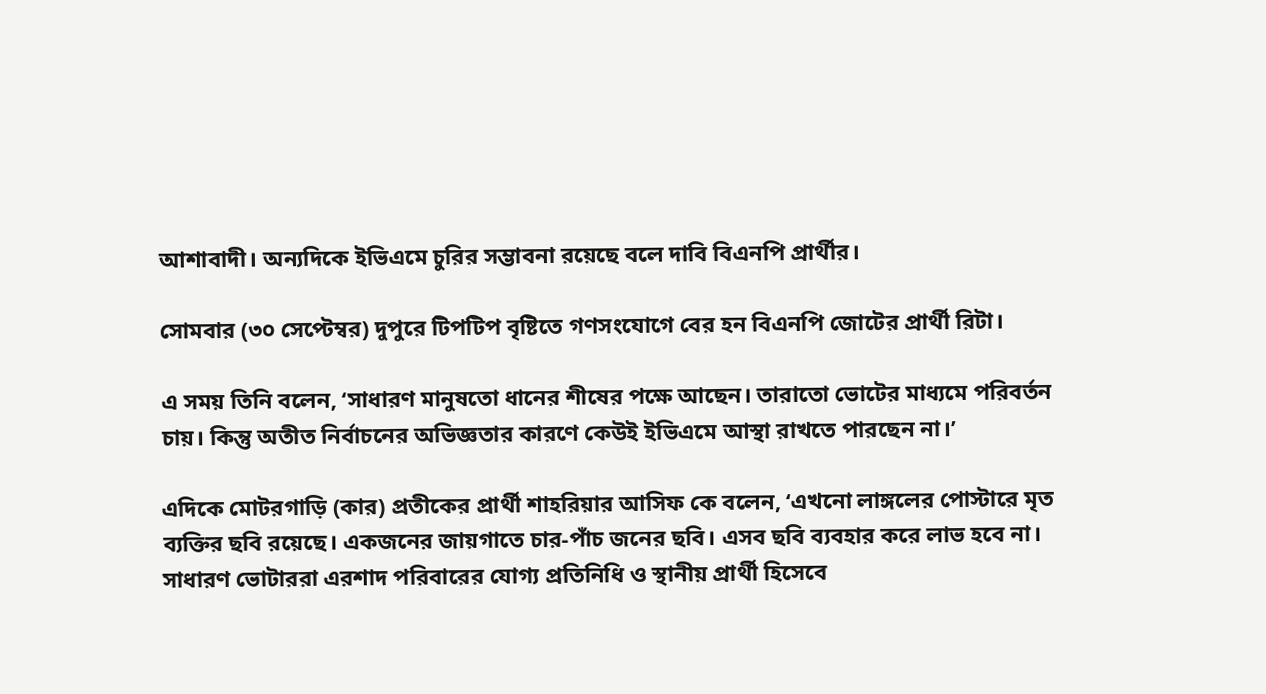আশাবাদী। অন্যদিকে ইভিএমে চুরির সম্ভাবনা রয়েছে বলে দাবি বিএনপি প্রার্থীর।

সোমবার (৩০ সেপ্টেম্বর) দুপুরে টিপটিপ বৃষ্টিতে গণসংযোগে বের হন বিএনপি জোটের প্রার্থী রিটা।

এ সময় তিনি বলেন, ‘সাধারণ মানুষতো ধানের শীষের পক্ষে আছেন। তারাতো ভোটের মাধ্যমে পরিবর্তন চায়। কিন্তু অতীত নির্বাচনের অভিজ্ঞতার কারণে কেউই ইভিএমে আস্থা রাখতে পারছেন না।’

এদিকে মোটরগাড়ি (কার) প্রতীকের প্রার্থী শাহরিয়ার আসিফ কে বলেন, ‘এখনো লাঙ্গলের পোস্টারে মৃত ব্যক্তির ছবি রয়েছে। একজনের জায়গাতে চার-পাঁচ জনের ছবি। এসব ছবি ব্যবহার করে লাভ হবে না। সাধারণ ভোটাররা এরশাদ পরিবারের যোগ্য প্রতিনিধি ও স্থানীয় প্রার্থী হিসেবে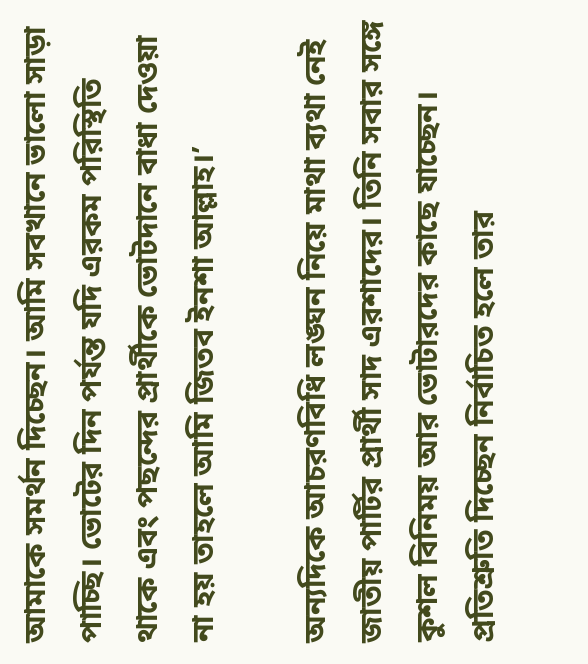আমাকে সমর্থন দিচ্ছেন। আমি সবখানে ভালো সাড়া পাচ্ছি। ভোটের দিন পর্যন্ত যদি এরকম পরিস্থিতি থাকে এবং পছন্দের প্রার্থীকে ভোটদানে বাধা দেওয়া না হয় তাহলে আমি জিতব ইনশা আল্লাহ।’

অন্যদিকে আচরণবিধি লঙ্ঘন নিয়ে মাথা ব্যথা নেই জাতীয় পার্টির প্রার্থী সাদ এরশাদের। তিনি সবার সঙ্গে কুশল বিনিময় আর ভোটারদের কাছে যাচ্ছেন। প্রতিশ্রুতি দিচ্ছেন নির্বাচিত হলে তার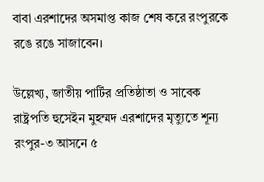বাবা এরশাদের অসমাপ্ত কাজ শেষ করে রংপুরকে রঙে রঙে সাজাবেন।

উল্লেখ্য, জাতীয় পার্টির প্রতিষ্ঠাতা ও সাবেক রাষ্ট্রপতি হুসেইন মুহম্মদ এরশাদের মৃত্যুতে শূন্য রংপুর-৩ আসনে ৫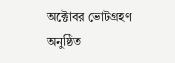অক্টোবর ভোটগ্রহণ অনুষ্ঠিত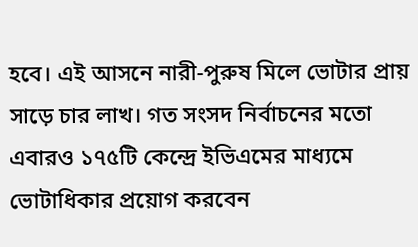হবে। এই আসনে নারী-পুরুষ মিলে ভোটার প্রায় সাড়ে চার লাখ। গত সংসদ নির্বাচনের মতো এবারও ১৭৫টি কেন্দ্রে ইভিএমের মাধ্যমে ভোটাধিকার প্রয়োগ করবেন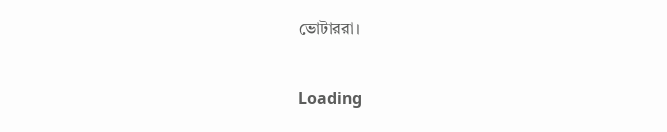ভোটাররা।

Loading